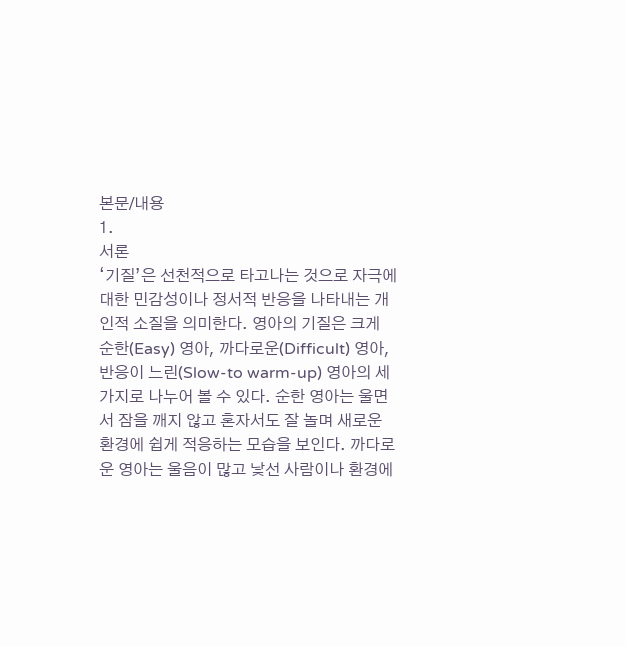본문/내용
1.
서론
‘기질’은 선천적으로 타고나는 것으로 자극에 대한 민감성이나 정서적 반응을 나타내는 개인적 소질을 의미한다. 영아의 기질은 크게 순한(Easy) 영아, 까다로운(Difficult) 영아, 반응이 느린(Slow-to warm-up) 영아의 세 가지로 나누어 볼 수 있다. 순한 영아는 울면서 잠을 깨지 않고 혼자서도 잘 놀며 새로운 환경에 쉽게 적응하는 모습을 보인다. 까다로운 영아는 울음이 많고 낯선 사람이나 환경에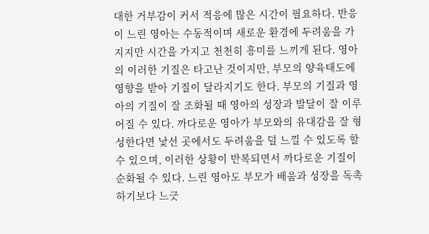대한 거부감이 커서 적응에 많은 시간이 필요하다. 반응이 느린 영아는 수동적이며 새로운 환경에 두려움을 가지지만 시간을 가지고 천천히 흥미를 느끼게 된다. 영아의 이러한 기질은 타고난 것이지만, 부모의 양육태도에 영향을 받아 기질이 달라지기도 한다. 부모의 기질과 영아의 기질이 잘 조화될 때 영아의 성장과 발달이 잘 이루어질 수 있다. 까다로운 영아가 부모와의 유대감을 잘 형성한다면 낯선 곳에서도 두려움을 덜 느낄 수 있도록 할 수 있으며, 이러한 상황이 반복되면서 까다로운 기질이 순화될 수 있다. 느린 영아도 부모가 배움과 성장을 독촉하기보다 느긋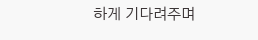하게 기다려주며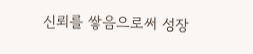신뢰를 쌓음으로써 성장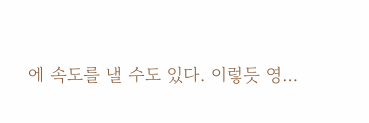에 속도를 낼 수도 있다. 이렇듯 영…